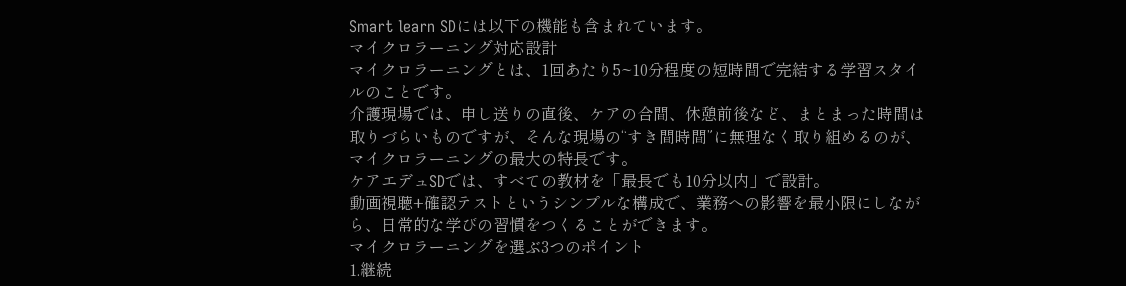Smart learn SDには以下の機能も含まれています。
マイクロラーニング対応設計
マイクロラーニングとは、1回あたり5~10分程度の短時間で完結する学習スタイルのことです。
介護現場では、申し送りの直後、ケアの合間、休憩前後など、まとまった時間は取りづらいものですが、そんな現場の“すき間時間”に無理なく取り組めるのが、マイクロラーニングの最大の特長です。
ケアエデュSDでは、すべての教材を「最長でも10分以内」で設計。
動画視聴+確認テストというシンプルな構成で、業務への影響を最小限にしながら、日常的な学びの習慣をつくることができます。
マイクロラーニングを選ぶ3つのポイント
1.継続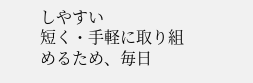しやすい
短く・手軽に取り組めるため、毎日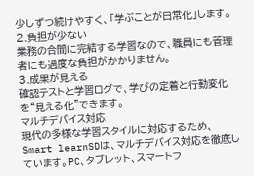少しずつ続けやすく、「学ぶことが日常化」します。
2.負担が少ない
業務の合間に完結する学習なので、職員にも管理者にも過度な負担がかかりません。
3.成果が見える
確認テストと学習ログで、学びの定着と行動変化を“見える化”できます。
マルチデバイス対応
現代の多様な学習スタイルに対応するため、Smart learnSDは、マルチデバイス対応を徹底しています。PC、タブレット、スマートフ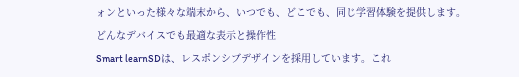ォンといった様々な端末から、いつでも、どこでも、同じ学習体験を提供します。
どんなデバイスでも最適な表示と操作性
Smart learnSDは、レスポンシブデザインを採用しています。これ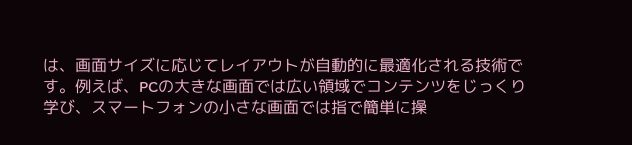は、画面サイズに応じてレイアウトが自動的に最適化される技術です。例えば、PCの大きな画面では広い領域でコンテンツをじっくり学び、スマートフォンの小さな画面では指で簡単に操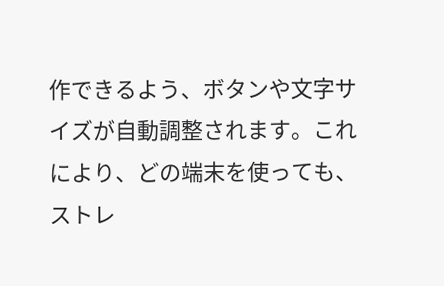作できるよう、ボタンや文字サイズが自動調整されます。これにより、どの端末を使っても、ストレ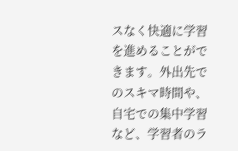スなく快適に学習を進めることができます。外出先でのスキマ時間や、自宅での集中学習など、学習者のラ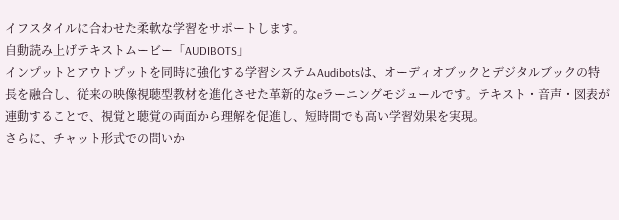イフスタイルに合わせた柔軟な学習をサポートします。
自動読み上げテキストムービー「AUDIBOTS」
インプットとアウトプットを同時に強化する学習システムAudibotsは、オーディオブックとデジタルブックの特長を融合し、従来の映像視聴型教材を進化させた革新的なeラーニングモジュールです。テキスト・音声・図表が連動することで、視覚と聴覚の両面から理解を促進し、短時間でも高い学習効果を実現。
さらに、チャット形式での問いか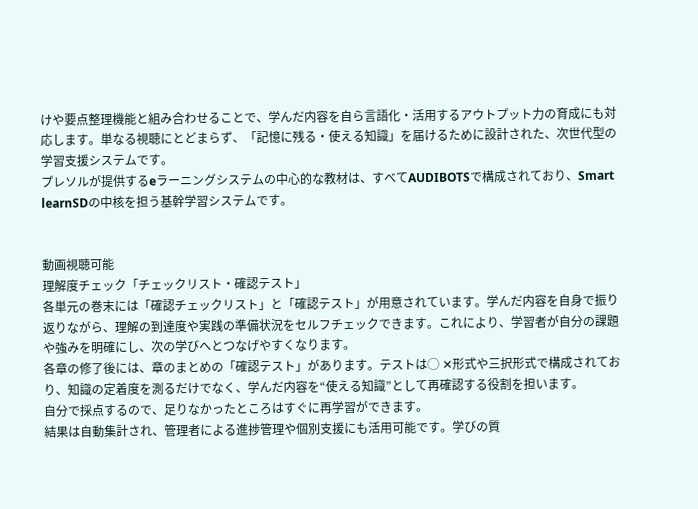けや要点整理機能と組み合わせることで、学んだ内容を自ら言語化・活用するアウトプット力の育成にも対応します。単なる視聴にとどまらず、「記憶に残る・使える知識」を届けるために設計された、次世代型の学習支援システムです。
プレソルが提供するeラーニングシステムの中心的な教材は、すべてAUDIBOTSで構成されており、Smart learnSDの中核を担う基幹学習システムです。


動画視聴可能
理解度チェック「チェックリスト・確認テスト」
各単元の巻末には「確認チェックリスト」と「確認テスト」が用意されています。学んだ内容を自身で振り返りながら、理解の到達度や実践の準備状況をセルフチェックできます。これにより、学習者が自分の課題や強みを明確にし、次の学びへとつなげやすくなります。
各章の修了後には、章のまとめの「確認テスト」があります。テストは◯ ✕形式や三択形式で構成されており、知識の定着度を測るだけでなく、学んだ内容を“使える知識”として再確認する役割を担います。
自分で採点するので、足りなかったところはすぐに再学習ができます。
結果は自動集計され、管理者による進捗管理や個別支援にも活用可能です。学びの質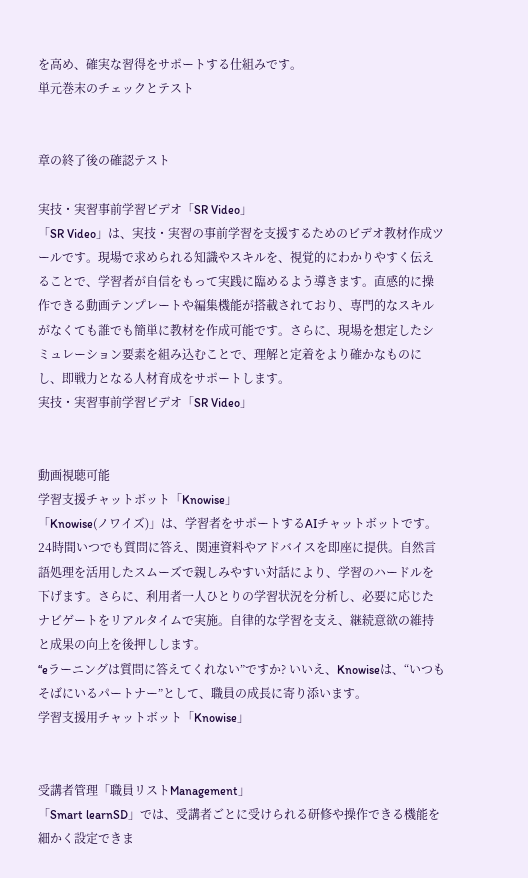を高め、確実な習得をサポートする仕組みです。
単元巻末のチェックとテスト


章の終了後の確認テスト

実技・実習事前学習ビデオ「SR Video」
「SR Video」は、実技・実習の事前学習を支援するためのビデオ教材作成ツールです。現場で求められる知識やスキルを、視覚的にわかりやすく伝えることで、学習者が自信をもって実践に臨めるよう導きます。直感的に操作できる動画テンプレートや編集機能が搭載されており、専門的なスキルがなくても誰でも簡単に教材を作成可能です。さらに、現場を想定したシミュレーション要素を組み込むことで、理解と定着をより確かなものにし、即戦力となる人材育成をサポートします。
実技・実習事前学習ビデオ「SR Video」


動画視聴可能
学習支援チャットボット「Knowise」
「Knowise(ノワイズ)」は、学習者をサポートするAIチャットボットです。24時間いつでも質問に答え、関連資料やアドバイスを即座に提供。自然言語処理を活用したスムーズで親しみやすい対話により、学習のハードルを下げます。さらに、利用者一人ひとりの学習状況を分析し、必要に応じたナビゲートをリアルタイムで実施。自律的な学習を支え、継続意欲の維持と成果の向上を後押しします。
“eラーニングは質問に答えてくれない”ですか? いいえ、Knowiseは、“いつもそばにいるパートナー”として、職員の成長に寄り添います。
学習支援用チャットボット「Knowise」


受講者管理「職員リストManagement」
「Smart learnSD」では、受講者ごとに受けられる研修や操作できる機能を細かく設定できま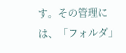す。その管理には、「フォルダ」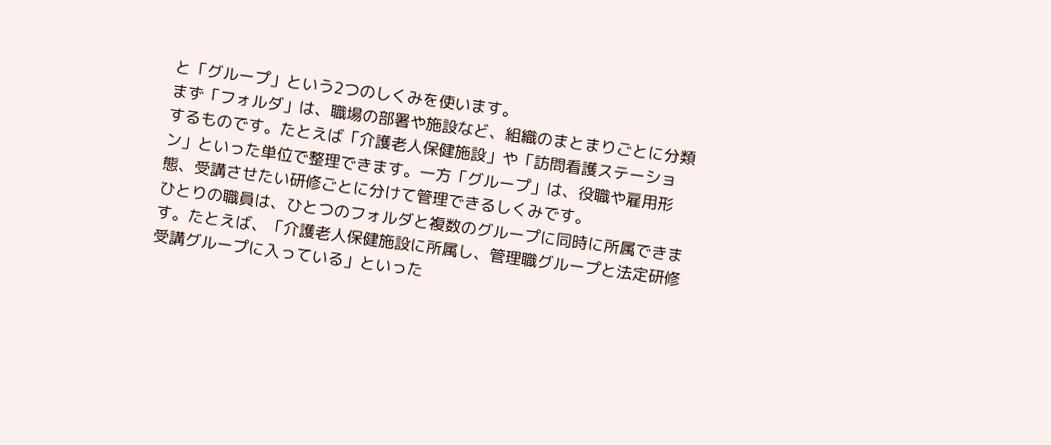と「グループ」という2つのしくみを使います。
まず「フォルダ」は、職場の部署や施設など、組織のまとまりごとに分類するものです。たとえば「介護老人保健施設」や「訪問看護ステーション」といった単位で整理できます。一方「グループ」は、役職や雇用形態、受講させたい研修ごとに分けて管理できるしくみです。
ひとりの職員は、ひとつのフォルダと複数のグループに同時に所属できます。たとえば、「介護老人保健施設に所属し、管理職グループと法定研修受講グループに入っている」といった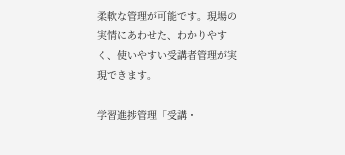柔軟な管理が可能です。現場の実情にあわせた、わかりやすく、使いやすい受講者管理が実現できます。

学習進捗管理「受講・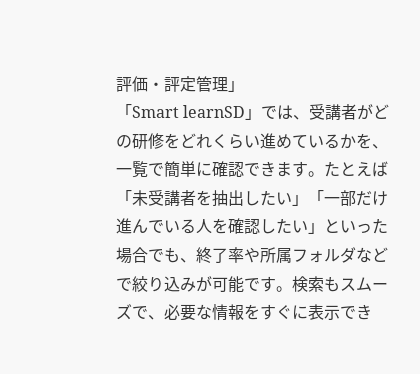評価・評定管理」
「Smart learnSD」では、受講者がどの研修をどれくらい進めているかを、一覧で簡単に確認できます。たとえば「未受講者を抽出したい」「一部だけ進んでいる人を確認したい」といった場合でも、終了率や所属フォルダなどで絞り込みが可能です。検索もスムーズで、必要な情報をすぐに表示でき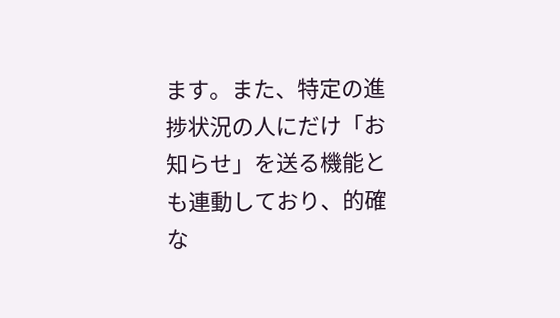ます。また、特定の進捗状況の人にだけ「お知らせ」を送る機能とも連動しており、的確な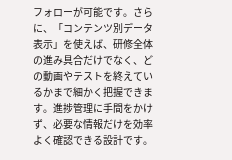フォローが可能です。さらに、「コンテンツ別データ表示」を使えば、研修全体の進み具合だけでなく、どの動画やテストを終えているかまで細かく把握できます。進捗管理に手間をかけず、必要な情報だけを効率よく確認できる設計です。